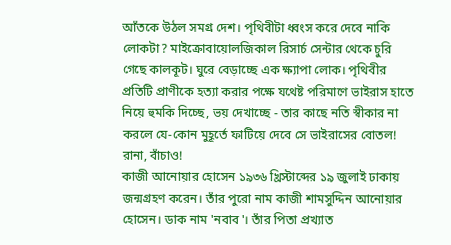আঁতকে উঠল সমগ্র দেশ। পৃথিবীটা ধ্বংস করে দেবে নাকি লোকটা? মাইক্রোবায়োলজিকাল রিসার্চ সেন্টার থেকে চুরি গেছে কালকূট। ঘুরে বেড়াচ্ছে এক ক্ষ্যাপা লোক। পৃথিবীর প্রতিটি প্রাণীকে হত্যা করার পক্ষে যথেষ্ট পরিমাণে ভাইরাস হাতে নিয়ে হুমকি দিচ্ছে, ভয় দেখাচ্ছে - তার কাছে নতি স্বীকার না করলে যে-কোন মুহূর্তে ফাটিয়ে দেবে সে ভাইরাসের বোতল! রানা, বাঁচাও!
কাজী আনোয়ার হোসেন ১৯৩৬ খ্রিস্টাব্দের ১৯ জুলাই ঢাকায় জন্মগ্রহণ করেন। তাঁর পুরো নাম কাজী শামসুদ্দিন আনোয়ার হোসেন। ডাক নাম 'নবাব'। তাঁর পিতা প্রখ্যাত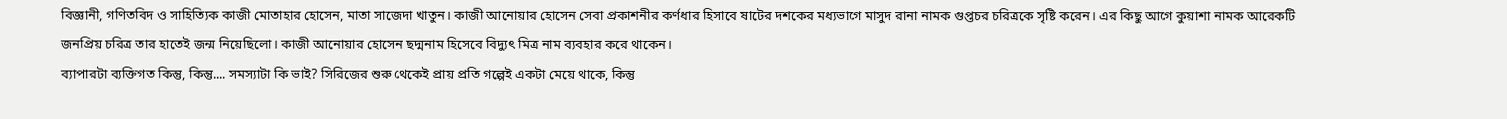বিজ্ঞানী, গণিতবিদ ও সাহিত্যিক কাজী মোতাহার হোসেন, মাতা সাজেদা খাতুন। কাজী আনোয়ার হোসেন সেবা প্রকাশনীর কর্ণধার হিসাবে ষাটের দশকের মধ্যভাগে মাসুদ রানা নামক গুপ্তচর চরিত্রকে সৃষ্টি করেন। এর কিছু আগে কুয়াশা নামক আরেকটি জনপ্রিয় চরিত্র তার হাতেই জন্ম নিয়েছিলো। কাজী আনোয়ার হোসেন ছদ্মনাম হিসেবে বিদ্যুৎ মিত্র নাম ব্যবহার করে থাকেন।
ব্যাপারটা ব্যক্তিগত কিন্তু, কিন্তু.... সমস্যাটা কি ভাই? সিরিজের শুরু থেকেই প্রায় প্রতি গল্পেই একটা মেয়ে থাকে, কিন্তু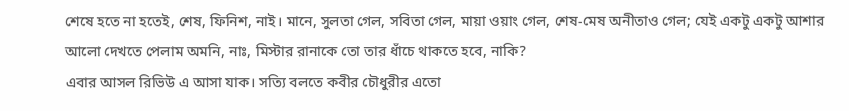শেষে হতে না হতেই, শেষ, ফিনিশ, নাই। মানে, সুলতা গেল, সবিতা গেল, মায়া ওয়াং গেল, শেষ-মেষ অনীতাও গেল; যেই একটু একটু আশার আলো দেখতে পেলাম অমনি, নাঃ, মিস্টার রানাকে তো তার ধাঁচে থাকতে হবে, নাকি?
এবার আসল রিভিউ এ আসা যাক। সত্যি বলতে কবীর চৌধুরীর এতো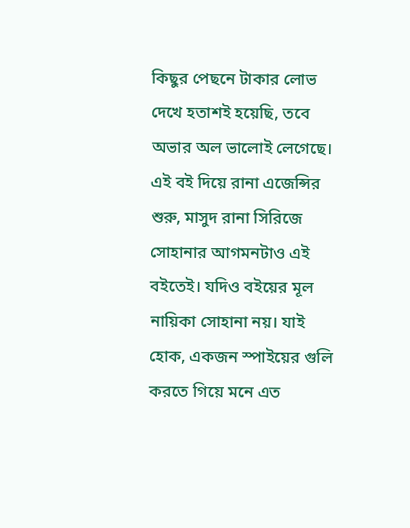কিছুর পেছনে টাকার লোভ দেখে হতাশই হয়েছি, তবে অভার অল ভালোই লেগেছে।
এই বই দিয়ে রানা এজেন্সির শুরু, মাসুদ রানা সিরিজে সোহানার আগমনটাও এই বইতেই। যদিও বইয়ের মূল নায়িকা সোহানা নয়। যাই হোক, একজন স্পাইয়ের গুলি করতে গিয়ে মনে এত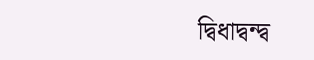দ্বিধাদ্বন্দ্ব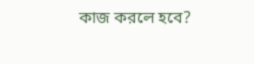কাজ করলে হবে?